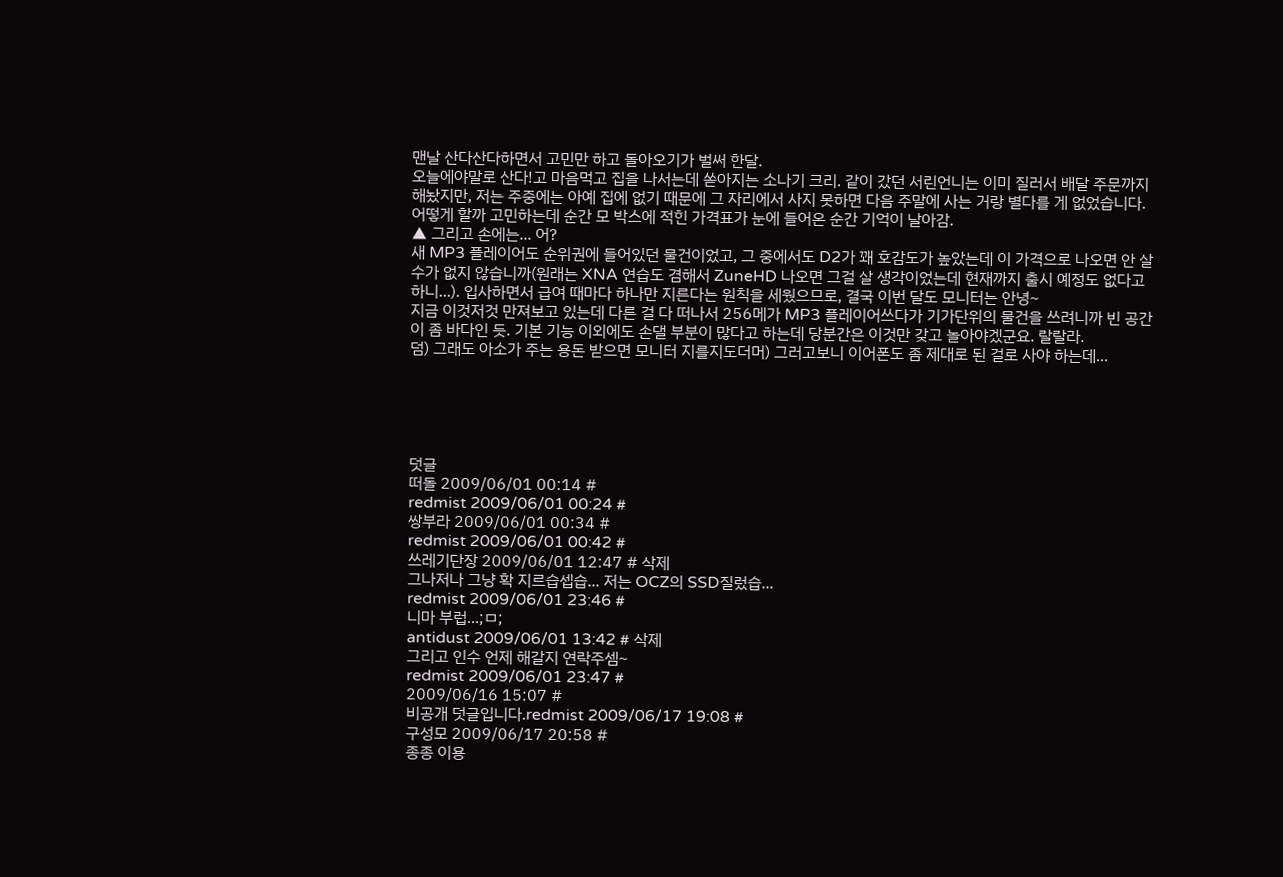맨날 산다산다하면서 고민만 하고 돌아오기가 벌써 한달.
오늘에야말로 산다!고 마음먹고 집을 나서는데 쏟아지는 소나기 크리. 같이 갔던 서린언니는 이미 질러서 배달 주문까지 해놨지만, 저는 주중에는 아예 집에 없기 때문에 그 자리에서 사지 못하면 다음 주말에 사는 거랑 별다를 게 없었습니다. 어떻게 할까 고민하는데 순간 모 박스에 적힌 가격표가 눈에 들어온 순간 기억이 날아감.
▲ 그리고 손에는... 어?
새 MP3 플레이어도 순위권에 들어있던 물건이었고, 그 중에서도 D2가 꽤 호감도가 높았는데 이 가격으로 나오면 안 살수가 없지 않습니까(원래는 XNA 연습도 겸해서 ZuneHD 나오면 그걸 살 생각이었는데 현재까지 출시 예정도 없다고 하니...). 입사하면서 급여 때마다 하나만 지른다는 원칙을 세웠으므로, 결국 이번 달도 모니터는 안녕~
지금 이것저것 만져보고 있는데 다른 걸 다 떠나서 256메가 MP3 플레이어쓰다가 기가단위의 물건을 쓰려니까 빈 공간이 좀 바다인 듯. 기본 기능 이외에도 손댈 부분이 많다고 하는데 당분간은 이것만 갖고 놀아야겠군요. 랄랄라.
덤) 그래도 아소가 주는 용돈 받으면 모니터 지를지도더머) 그러고보니 이어폰도 좀 제대로 된 걸로 사야 하는데...





덧글
떠돌 2009/06/01 00:14 #
redmist 2009/06/01 00:24 #
쌍부라 2009/06/01 00:34 #
redmist 2009/06/01 00:42 #
쓰레기단장 2009/06/01 12:47 # 삭제
그나저나 그냥 확 지르습셉습... 저는 OCZ의 SSD질렀습...
redmist 2009/06/01 23:46 #
니마 부럽...;ㅁ;
antidust 2009/06/01 13:42 # 삭제
그리고 인수 언제 해갈지 연락주셈~
redmist 2009/06/01 23:47 #
2009/06/16 15:07 #
비공개 덧글입니다.redmist 2009/06/17 19:08 #
구성모 2009/06/17 20:58 #
종종 이용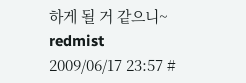하게 될 거 같으니~
redmist 2009/06/17 23:57 #